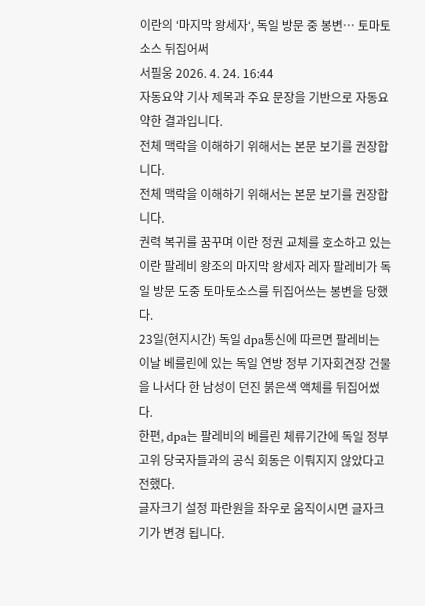이란의 ‘마지막 왕세자‘, 독일 방문 중 봉변… 토마토소스 뒤집어써
서필웅 2026. 4. 24. 16:44
자동요약 기사 제목과 주요 문장을 기반으로 자동요약한 결과입니다.
전체 맥락을 이해하기 위해서는 본문 보기를 권장합니다.
전체 맥락을 이해하기 위해서는 본문 보기를 권장합니다.
권력 복귀를 꿈꾸며 이란 정권 교체를 호소하고 있는 이란 팔레비 왕조의 마지막 왕세자 레자 팔레비가 독일 방문 도중 토마토소스를 뒤집어쓰는 봉변을 당했다.
23일(현지시간) 독일 dpa통신에 따르면 팔레비는 이날 베를린에 있는 독일 연방 정부 기자회견장 건물을 나서다 한 남성이 던진 붉은색 액체를 뒤집어썼다.
한편, dpa는 팔레비의 베를린 체류기간에 독일 정부 고위 당국자들과의 공식 회동은 이뤄지지 않았다고 전했다.
글자크기 설정 파란원을 좌우로 움직이시면 글자크기가 변경 됩니다.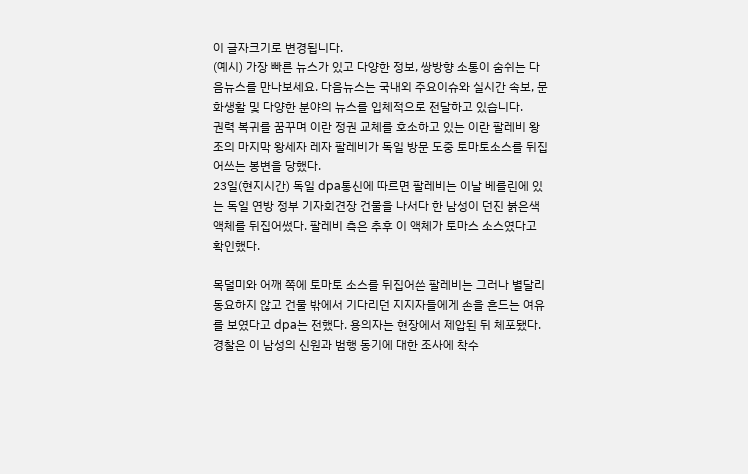이 글자크기로 변경됩니다.
(예시) 가장 빠른 뉴스가 있고 다양한 정보, 쌍방향 소통이 숨쉬는 다음뉴스를 만나보세요. 다음뉴스는 국내외 주요이슈와 실시간 속보, 문화생활 및 다양한 분야의 뉴스를 입체적으로 전달하고 있습니다.
권력 복귀를 꿈꾸며 이란 정권 교체를 호소하고 있는 이란 팔레비 왕조의 마지막 왕세자 레자 팔레비가 독일 방문 도중 토마토소스를 뒤집어쓰는 봉변을 당했다.
23일(현지시간) 독일 dpa통신에 따르면 팔레비는 이날 베를린에 있는 독일 연방 정부 기자회견장 건물을 나서다 한 남성이 던진 붉은색 액체를 뒤집어썼다. 팔레비 측은 추후 이 액체가 토마스 소스였다고 확인했다.

목덜미와 어깨 쪽에 토마토 소스를 뒤집어쓴 팔레비는 그러나 별달리 동요하지 않고 건물 밖에서 기다리던 지지자들에게 손을 흔드는 여유를 보였다고 dpa는 전했다. 용의자는 현장에서 제압된 뒤 체포됐다. 경찰은 이 남성의 신원과 범행 동기에 대한 조사에 착수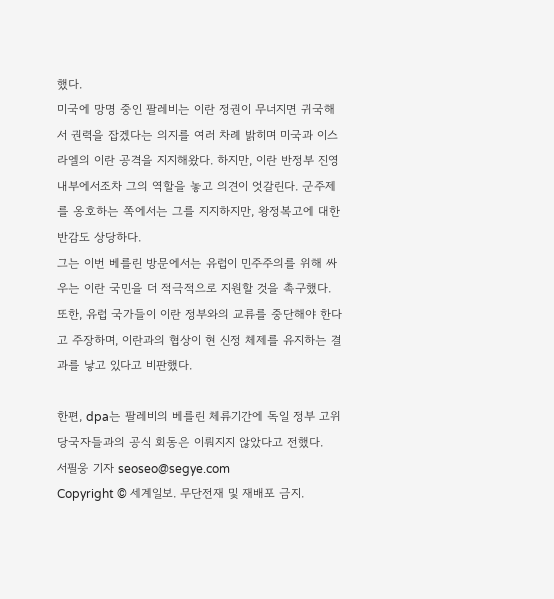했다.
미국에 망명 중인 팔레비는 이란 정권이 무너지면 귀국해서 권력을 잡겠다는 의지를 여러 차례 밝히며 미국과 이스라엘의 이란 공격을 지지해왔다. 하지만, 이란 반정부 진영 내부에서조차 그의 역할을 놓고 의견이 엇갈린다. 군주제를 옹호하는 쪽에서는 그를 지지하지만, 왕정복고에 대한 반감도 상당하다.
그는 이번 베를린 방문에서는 유럽이 민주주의를 위해 싸우는 이란 국민을 더 적극적으로 지원할 것을 촉구했다. 또한, 유럽 국가들이 이란 정부와의 교류를 중단해야 한다고 주장하며, 이란과의 협상이 현 신정 체제를 유지하는 결과를 낳고 있다고 비판했다.

한편, dpa는 팔레비의 베를린 체류기간에 독일 정부 고위 당국자들과의 공식 회동은 이뤄지지 않았다고 전했다.
서필웅 기자 seoseo@segye.com
Copyright © 세계일보. 무단전재 및 재배포 금지.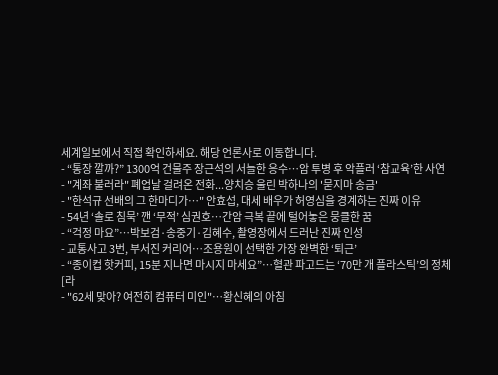세계일보에서 직접 확인하세요. 해당 언론사로 이동합니다.
- “통장 깔까?” 1300억 건물주 장근석의 서늘한 응수…암 투병 후 악플러 ‘참교육’한 사연
- "계좌 불러라" 폐업날 걸려온 전화...양치승 울린 박하나의 '묻지마 송금'
- "한석규 선배의 그 한마디가…" 안효섭, 대세 배우가 허영심을 경계하는 진짜 이유
- 54년 ‘솔로 침묵’ 깬 ‘무적’ 심권호…간암 극복 끝에 털어놓은 뭉클한 꿈
- “걱정 마요”…박보검·송중기·김혜수, 촬영장에서 드러난 진짜 인성
- 교통사고 3번, 부서진 커리어…조용원이 선택한 가장 완벽한 ‘퇴근’
- “종이컵 핫커피, 15분 지나면 마시지 마세요”…혈관 파고드는 ‘70만 개 플라스틱’의 정체 [라
- "62세 맞아? 여전히 컴퓨터 미인"…황신혜의 아침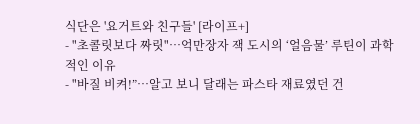식단은 '요거트와 친구들' [라이프+]
- "초콜릿보다 짜릿"…억만장자 잭 도시의 ‘얼음물’ 루틴이 과학적인 이유
- "바질 비켜!”…알고 보니 달래는 파스타 재료였던 건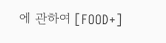에 관하여 [FOOD+]